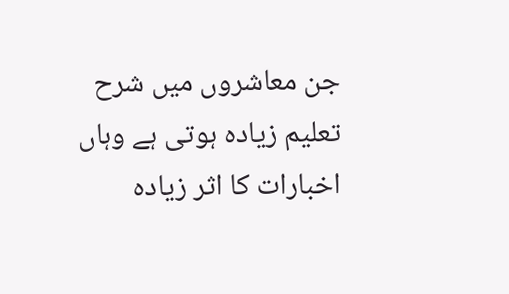جن معاشروں میں شرح تعلیم زیادہ ہوتی ہے وہاں اخبارات کا اثر زیادہ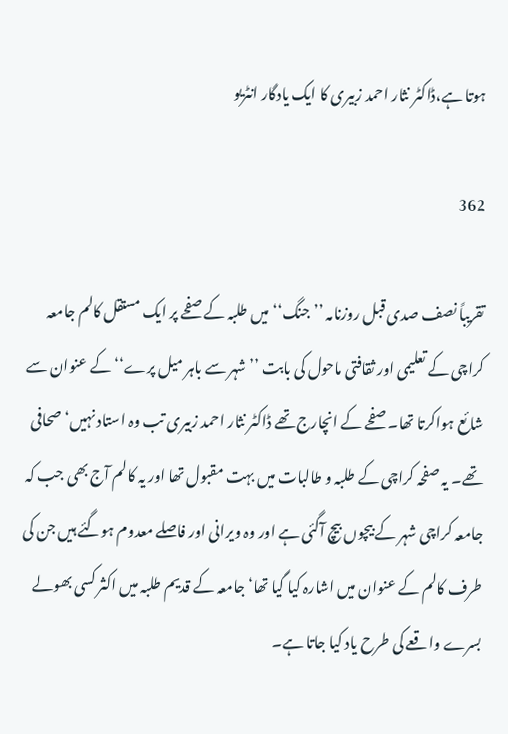ہوتا ہے،ڈاکٹر نثار احمد زبیری کا ایک یادگار انٹریو

362

تقریباً نصف صدی قبل روزنامہ ’’جنگ‘‘ میں طلبہ کے صفحے پر ایک مستقل کالم جامعہ کراچی کے تعلیمی اور ثقافتی ماحول کی بابت ’’شہر سے باہر میل پرے‘‘ کے عنوان سے شائع ہواکرتا تھا۔ صفحے کے انچارج تھے ڈاکٹر نثار احمد زبیری تب وہ استاد نہیں‘ صحافی تھے۔ یہ صفحہ کراچی کے طلبہ و طالبات میں بہت مقبول تھا اور یہ کالم آج بھی جب کہ جامعہ کراچی شہر کے بیچوں بیچ آگئی ہے اور وہ ویرانی اور فاصلے معدوم ہوگئے ہیں جن کی طرف کالم کے عنوان میں اشارہ کیا گیا تھا‘ جامعہ کے قدیم طلبہ میں اکثر کسی بھولے بسرے واقعے کی طرح یاد کیا جاتا ہے۔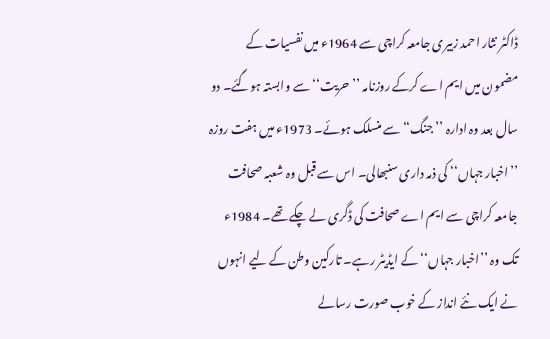ڈاکٹر نثار احمد زبیری جامعہ کراچی سے 1964ء میں نفسیات کے مضمون میں ایم اے کرکے روزنامہ ’’حریت‘‘ سے وابستہ ہوگئے۔ دو سال بعد وہ ادارہ ’’جنگ‘‘ سے منسلک ہوئے۔ 1973ء میں ہفت روزہ ’’اخبار جہاں‘‘ کی ذمہ داری سنبھالی۔ اس سے قبل وہ شعبہ صحافت جامعہ کراچی سے ایم اے صحافت کی ڈگری لے چکے تھے۔ 1984ء تک وہ ’’اخبار جہاں‘‘ کے ایڈیٹر رہے۔ تارکین وطن کے لیے انہوں نے ایک نئے انداز کے خوب صورت رسالے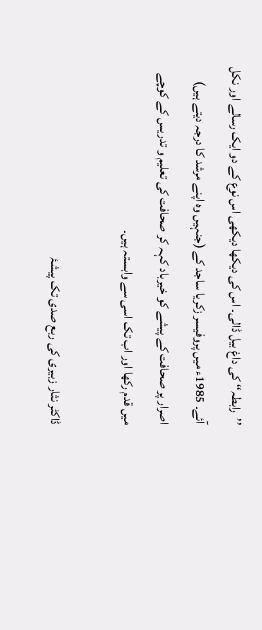’’رابطہ‘‘ کی داغ بیل ڈالی۔ اس کی دیکھا دیکھی اس نوع کے دو ایک رسالے اور نکل آئے۔ 1985ء میں پروفیسر زکریا ساجد کے (جنہیں وہ اپنے مرشد کا درجہ دیتے ہیں) اصرار پر صحافت کے پیشے کو خیرباد کہہ کر صحافت کی تعلیم و تدریس کے کوچے میں قدم رکھا اور اب تک اسی سے وابستہ ہیں۔

ڈاکٹر نثار زبیری کی ربع صدی تک پیشۂ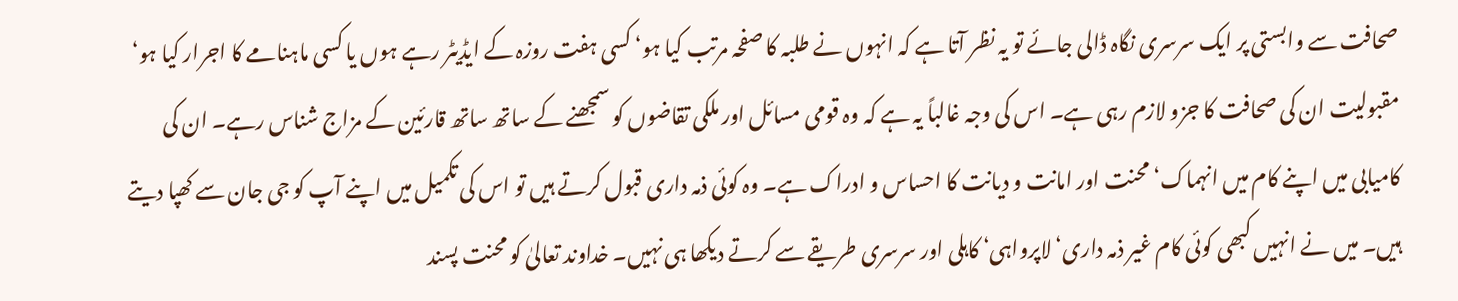صحافت سے وابستی پر ایک سرسری نگاہ ڈالی جائے تو یہ نظر آتا ہے کہ انہوں نے طلبہ کا صفحہ مرتب کیا ہو‘ کسی ہفت روزہ کے ایڈیٹر رہے ہوں یا کسی ماہنامے کا اجرار کیا ہو‘ مقبولیت ان کی صحافت کا جزو لازم رہی ہے۔ اس کی وجہ غالباً یہ ہے کہ وہ قومی مسائل اور ملکی تقاضوں کو سمجھنے کے ساتھ ساتھ قارئین کے مزاج شناس رہے۔ ان کی کامیابی میں اپنے کام میں انہماک‘ محنت اور امانت و دیانت کا احساس و ادراک ہے۔ وہ کوئی ذمہ داری قبول کرتے ہیں تو اس کی تکمیل میں اپنے آپ کو جی جان سے کھپا دیتے ہیں۔ میں نے انہیں کبھی کوئی کام غیر ذمہ داری‘ لاپرواہی‘ کاہلی اور سرسری طریقے سے کرتے دیکھا ہی نہیں۔ خداوند تعالیٰ کو محنت پسند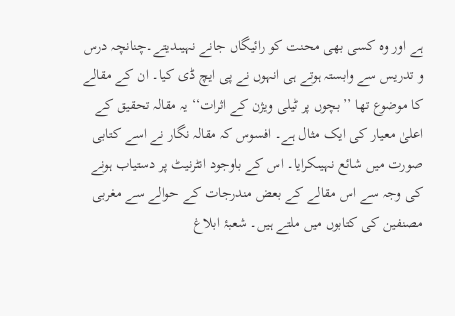ہے اور وہ کسی بھی محنت کو رائیگاں جانے نہیںدیتے۔چنانچہ درس و تدریس سے وابستہ ہوتے ہی انہوں نے پی ایچ ڈی کیا۔ ان کے مقالے کا موضوع تھا ’’بچوں پر ٹیلی ویژن کے اثرات‘‘ یہ مقالہ تحقیق کے اعلیٰ معیار کی ایک مثال ہے۔ افسوس کہ مقالہ نگار نے اسے کتابی صورت میں شائع نہیںکرایا۔ اس کے باوجود انٹرنیٹ پر دستیاب ہونے کی وجہ سے اس مقالے کے بعض مندرجات کے حوالے سے مغربی مصنفین کی کتابوں میں ملتے ہیں۔ شعبۂ ابلاغ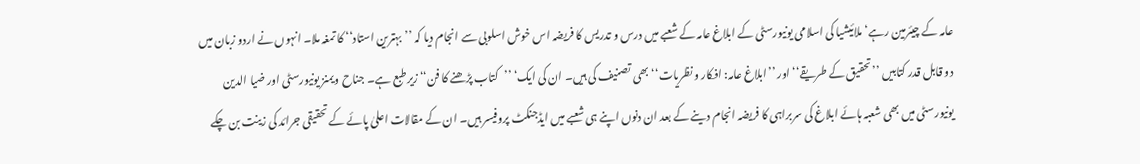عامہ کے چیئرمین رہے‘ ملائیشیا کی اسلامی یونیورسٹی کے ابلاغ عامہ کے شعبے میں درس و تدریس کا فریضہ اس خوش اسلوبی سے انجام دیا کہ ’’بہترین استاد‘‘ کا تمغہ ملا۔ انہوں نے اردو زبان میں دو قابل قدر کتابیں ’’تحقیق کے طریقے‘‘ اور ’’ابلاغ عامہ: افکار و نظریات‘‘ بھی تصنیف کی ہیں۔ ان کی ایک‘ ’’کتاب پڑھنے کا فن‘‘ زیر طبع ہے۔ جناح ویمنز یونیورسٹی اور ضیا الدین یونیورسٹی میں بھی شعبہ ہائے ابلاغ کی سربراہی کا فریضہ انجام دینے کے بعد ان دنوں اپنے ہی شعبے میں ایڈجنکٹ پروفیسر ہیں۔ ان کے مقالات اعلیٰ پائے کے تحقیقی جرائد کی زینت بن چکے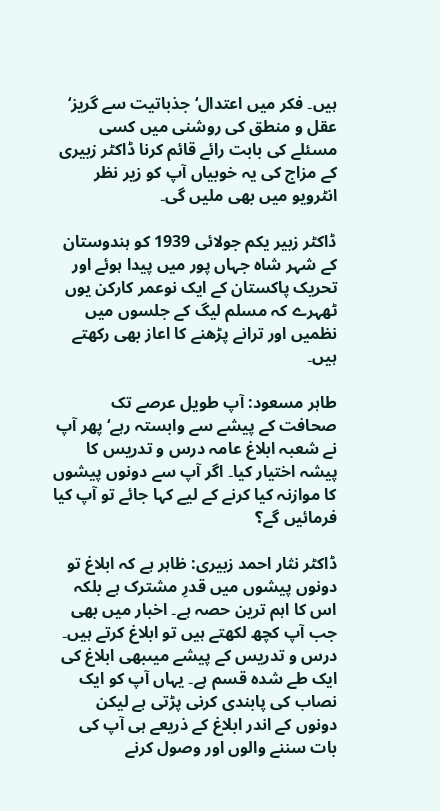ہیں۔ فکر میں اعتدال‘ جذباتیت سے گریز‘ عقل و منطق کی روشنی میں کسی مسئلے کی بابت رائے قائم کرنا ڈاکٹر زبیری کے مزاج کی یہ خوبیاں آپ کو زیر نظر انٹرویو میں بھی ملیں گی۔

ڈاکٹر زبیر یکم جولائی 1939 کو ہندوستان کے شہر شاہ جہاں پور میں پیدا ہوئے اور تحریک پاکستان کے ایک نوعمر کارکن یوں ٹھہرے کہ مسلم لیگ کے جلسوں میں نظمیں اور ترانے پڑھنے کا اعاز بھی رکھتے ہیں۔

طاہر مسعود: آپ طویل عرصے تک صحافت کے پیشے سے وابستہ رہے‘ پھر آپ نے شعبہ ابلاغ عامہ درس و تدریس کا پیشہ اختیار کیا۔ اگر آپ سے دونوں پیشوں کا موازنہ کیا کرنے کے لیے کہا جائے تو آپ کیا فرمائیں گے؟

ڈاکٹر نثار احمد زبیری: ظاہر ہے کہ ابلاغ تو دونوں پیشوں میں قدرِ مشترک ہے بلکہ اس کا اہم ترین حصہ ہے۔ اخبار میں بھی جب آپ کچھ لکھتے ہیں تو ابلاغ کرتے ہیں۔ درس و تدریس کے پیشے میںبھی ابلاغ کی ایک طے شدہ قسم ہے۔ یہاں آپ کو ایک نصاب کی پابندی کرنی پڑتی ہے لیکن دونوں کے اندر ابلاغ کے ذریعے ہی آپ کی بات سننے والوں اور وصول کرنے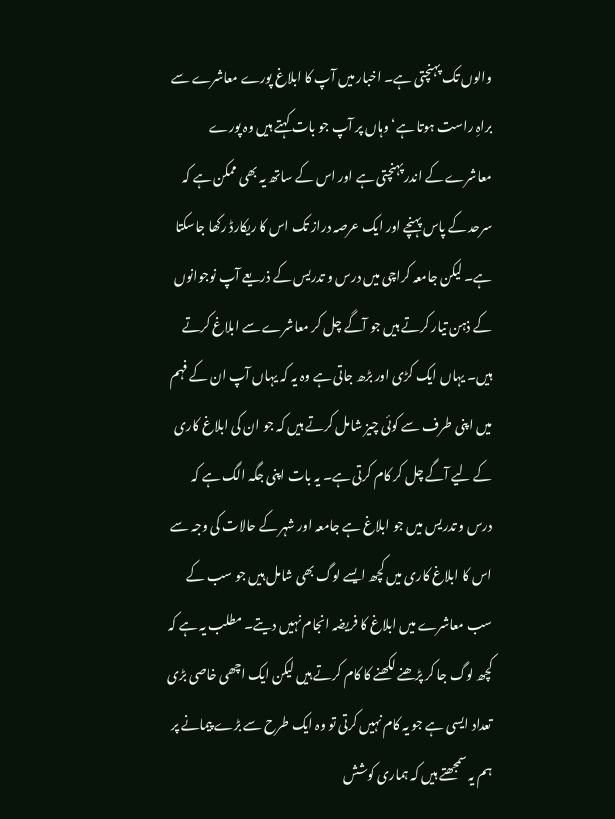والوں تک پہنچتی ہے۔ اخبار میں آپ کا ابلاغ پورے معاشرے سے براہِ راست ہوتا ہے‘ وہاں پر آپ جو بات کہتے ہیں وہ پورے معاشرے کے اندر پہنچتی ہے اور اس کے ساتھ یہ بھی ممکن ہے کہ سرحد کے پاس پہنچے اور ایک عرصہ دراز تک اس کا ریکارڈ رکھا جاسکتا ہے۔ لیکن جامعہ کراچی میں درس و تدریس کے ذریعے آپ نوجوانوں کے ذہن تیار کرتے ہیں جو آگے چل کر معاشرے سے ابلاغ کرتے ہیں۔ یہاں ایک کڑی اور بڑھ جاتی ہے وہ یہ کہ یہاں آپ ان کے فہم میں اپنی طرف سے کوئی چیز شامل کرتے ہیں کہ جو ان کی ابلاغ کاری کے لیے آگے چل کر کام کرتی ہے۔ یہ بات اپنی جگہ الگ ہے کہ درس و تدریس میں جو ابلاغ ہے جامعہ اور شہر کے حالات کی وجہ سے اس کا ابلاغ کاری میں کچھ ایسے لوگ بھی شامل ہیں جو سب کے سب معاشرے میں ابلاغ کا فریضہ انجام نہیں دیتے۔ مطلب یہ ہے کہ کچھ لوگ جا کر پڑھنے لکھنے کا کام کرتے ہیں لیکن ایک اچھی خاصی بڑی تعداد ایسی ہے جو یہ کام نہیں کرتی تو وہ ایک طرح سے بڑے پیمانے پر ہم یہ سمجھتے ہیں کہ ہماری کوشش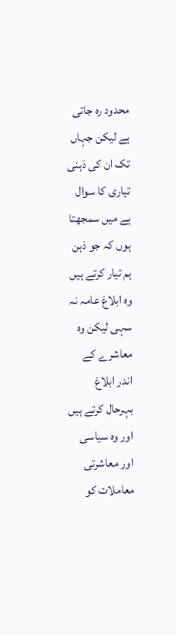محدود رہ جاتی ہے لیکن جہاں تک ان کی ذہنی تیاری کا سوال ہے میں سمجھتا ہوں کہ جو ذہن ہم تیار کرتے ہیں وہ ابلاغ عامہ نہ سہی لیکن وہ معاشرے کے اندر ابلاغ بہرحال کرتے ہیں اور وہ سیاسی اور معاشرتی معاملات کو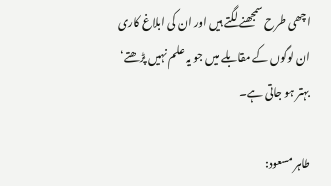اچھی طرح سمجھنے لگتے ہیں اور ان کی ابلاغ کاری ان لوگوں کے مقابلے میں جو یہ علم نہیں پڑھتے‘ بہتر ہو جاتی ہے۔

طاہر مسعود: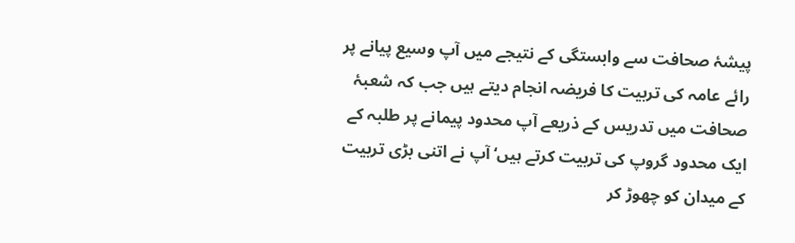پیشۂ صحافت سے وابستگی کے نتیجے میں آپ وسیع پیانے پر رائے عامہ کی تربیت کا فریضہ انجام دیتے ہیں جب کہ شعبۂ صحافت میں تدریس کے ذریعے آپ محدود پیمانے پر طلبہ کے ایک محدود گروپ کی تربیت کرتے ہیں‘ آپ نے اتنی بڑی تربیت کے میدان کو چھوڑ کر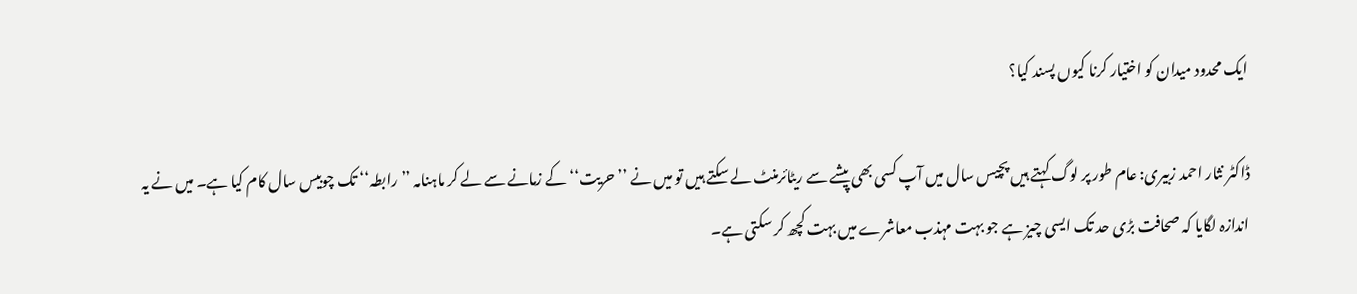ایک محدود میدان کو اختیار کرنا کیوں پسند کیا؟

ڈاکٹر نثار احمد زبیری: عام طور پر لوگ کہتے ہیں پچیس سال میں آپ کسی بھی پیشے سے ریٹائرمنٹ لے سکتے ہیں تو میں نے ’’حریت‘‘ کے زمانے سے لے کر ماہنامہ ’’رابطہ‘‘ تک چوبیس سال کام کیا ہے۔ میں نے یہ اندازہ لگایا کہ صحافت بڑی حد تک ایسی چیز ہے جو بہت مہذب معاشرے میں بہت کچھ کر سکتی ہے۔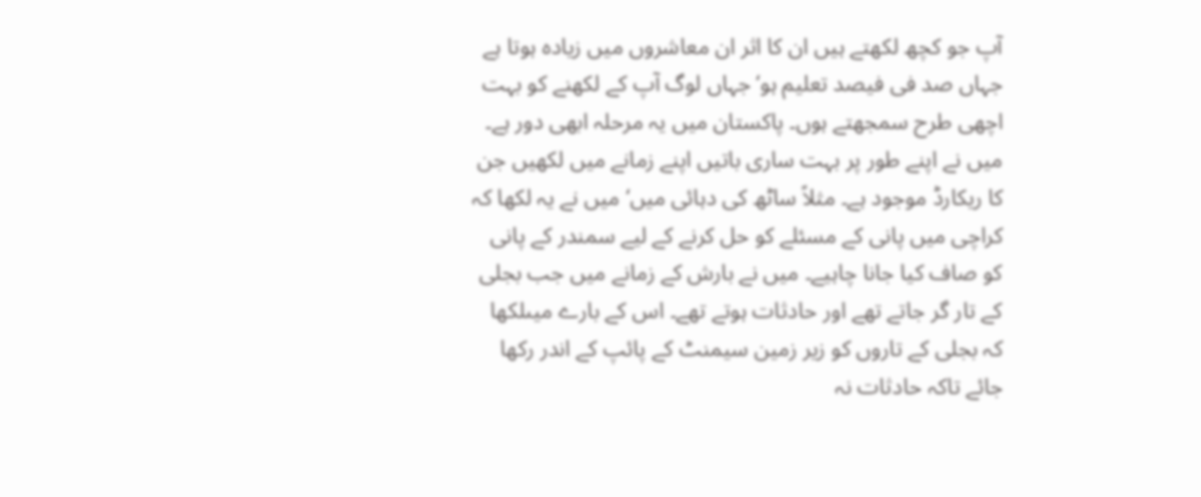آپ جو کچھ لکھتے ہیں ان کا اثر ان معاشروں میں زیادہ ہوتا ہے جہاں صد فی فیصد تعلیم ہو‘ جہاں لوگ آپ کے لکھنے کو بہت اچھی طرح سمجھتے ہوں۔ پاکستان میں یہ مرحلہ ابھی دور ہے۔ میں نے اپنے طور پر بہت ساری باتیں اپنے زمانے میں لکھیں جن کا ریکارڈ موجود ہے۔ مثلاً ساٹھ کی دہائی میں‘ میں نے یہ لکھا کہ کراچی میں پانی کے مسئلے کو حل کرنے کے لیے سمندر کے پانی کو صاف کیا جانا چاہیے۔ میں نے بارش کے زمانے میں جب بجلی کے تار گر جاتے تھے اور حادثات ہوتے تھے۔ اس کے بارے میںلکھا کہ بجلی کے تاروں کو زیر زمین سیمنٹ کے پائپ کے اندر رکھا جائے تاکہ حادثات نہ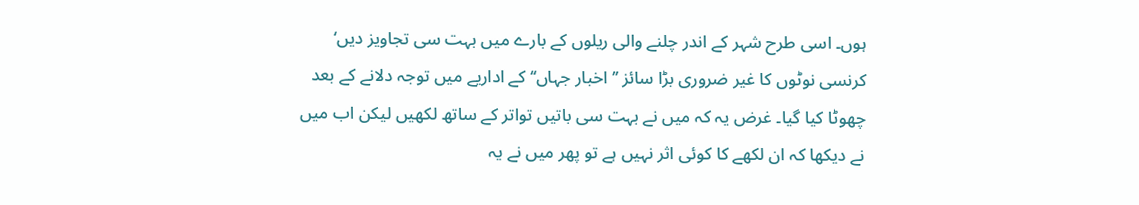ہوں۔ اسی طرح شہر کے اندر چلنے والی ریلوں کے بارے میں بہت سی تجاویز دیں‘ کرنسی نوٹوں کا غیر ضروری بڑا سائز ’’اخبار جہاں‘‘ کے اداریے میں توجہ دلانے کے بعد چھوٹا کیا گیا۔ غرض یہ کہ میں نے بہت سی باتیں تواتر کے ساتھ لکھیں لیکن اب میں نے دیکھا کہ ان لکھے کا کوئی اثر نہیں ہے تو پھر میں نے یہ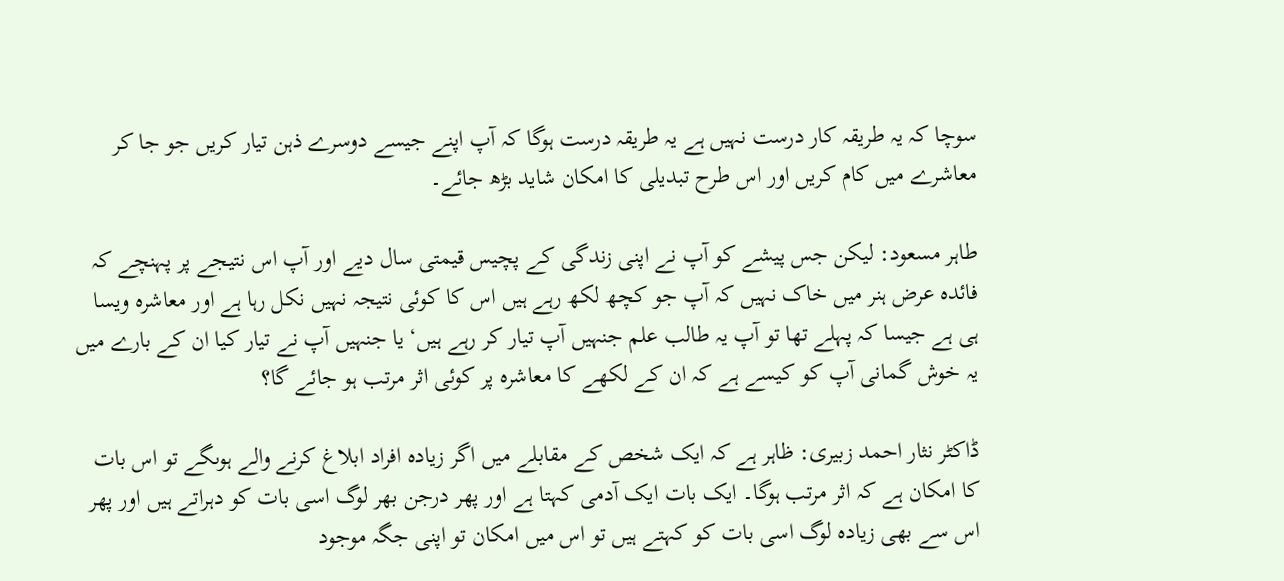سوچا کہ یہ طریقہ کار درست نہیں ہے یہ طریقہ درست ہوگا کہ آپ اپنے جیسے دوسرے ذہن تیار کریں جو جا کر معاشرے میں کام کریں اور اس طرح تبدیلی کا امکان شاید بڑھ جائے۔

طاہر مسعود: لیکن جس پیشے کو آپ نے اپنی زندگی کے پچیس قیمتی سال دیے اور آپ اس نتیجے پر پہنچے کہ فائدہ عرض ہنر میں خاک نہیں کہ آپ جو کچھ لکھ رہے ہیں اس کا کوئی نتیجہ نہیں نکل رہا ہے اور معاشرہ ویسا ہی ہے جیسا کہ پہلے تھا تو آپ یہ طالب علم جنہیں آپ تیار کر رہے ہیں‘ یا جنہیں آپ نے تیار کیا ان کے بارے میں یہ خوش گمانی آپ کو کیسے ہے کہ ان کے لکھے کا معاشرہ پر کوئی اثر مرتب ہو جائے گا؟

ڈاکٹر نثار احمد زبیری: ظاہر ہے کہ ایک شخص کے مقابلے میں اگر زیادہ افراد ابلاغ کرنے والے ہوںگے تو اس بات کا امکان ہے کہ اثر مرتب ہوگا۔ ایک بات ایک آدمی کہتا ہے اور پھر درجن بھر لوگ اسی بات کو دہراتے ہیں اور پھر اس سے بھی زیادہ لوگ اسی بات کو کہتے ہیں تو اس میں امکان تو اپنی جگہ موجود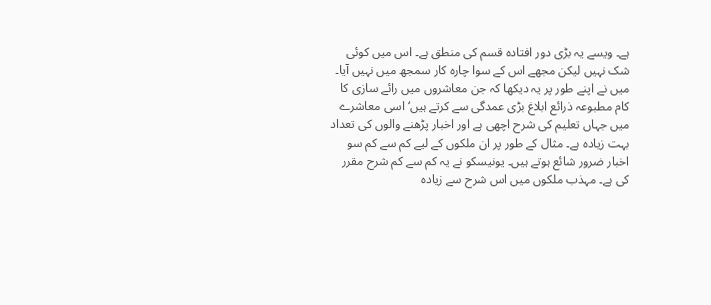ہے۔ ویسے یہ بڑی دور افتادہ قسم کی منطق ہے۔ اس میں کوئی شک نہیں لیکن مجھے اس کے سوا چارہ کار سمجھ میں نہیں آیا۔ میں نے اپنے طور پر یہ دیکھا کہ جن معاشروں میں رائے سازی کا کام مطبوعہ ذرائع ابلاغ بڑی عمدگی سے کرتے ہیں‘ اسی معاشرے میں جہاں تعلیم کی شرح اچھی ہے اور اخبار پڑھنے والوں کی تعداد بہت زیادہ ہے۔ مثال کے طور پر ان ملکوں کے لیے کم سے کم سو اخبار ضرور شائع ہوتے ہیں۔ یونیسکو نے یہ کم سے کم شرح مقرر کی ہے۔ مہذب ملکوں میں اس شرح سے زیادہ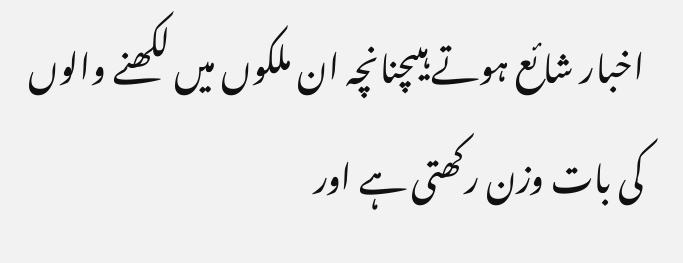اخبار شائع ہوتے ہیںچنانچہ ان ملکوں میں لکھنے والوں کی بات وزن رکھتی ہے اور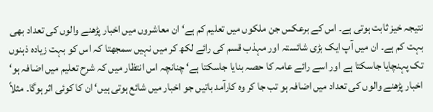نتیجہ خیز ثابت ہوتی ہے۔ اس کے برعکس جن ملکوں میں تعلیم کم ہے‘ ان معاشروں میں اخبار پڑھنے والوں کی تعداد بھی بہت کم ہے۔ ان میں آپ ایک بڑی شائستہ اور مہذب قسم کی رائے لکھ کر میں نہیں سمجھتا کہ اس کو بہت زیادہ ذہنوں تک پہنچایا جاسکتا ہے اور اسے رائے عامہ کا حصہ بنایا جاسکتا ہے‘ چنانچہ اس انتظار میں کہ شرح تعلیم میں اضافہ ہو‘ اخبار پڑھنے والوں کی تعداد میں اضافہ ہو تب جا کر وہ کارآمد باتیں جو اخبار میں شائع ہوتی ہیں‘ ان کا کوئی اثر ہوگا۔ مثلاً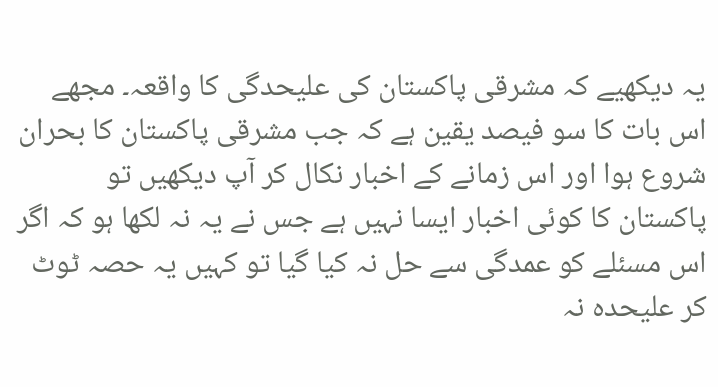یہ دیکھیے کہ مشرقی پاکستان کی علیحدگی کا واقعہ۔ مجھے اس بات کا سو فیصد یقین ہے کہ جب مشرقی پاکستان کا بحران شروع ہوا اور اس زمانے کے اخبار نکال کر آپ دیکھیں تو پاکستان کا کوئی اخبار ایسا نہیں ہے جس نے یہ نہ لکھا ہو کہ اگر اس مسئلے کو عمدگی سے حل نہ کیا گیا تو کہیں یہ حصہ ٹوٹ کر علیحدہ نہ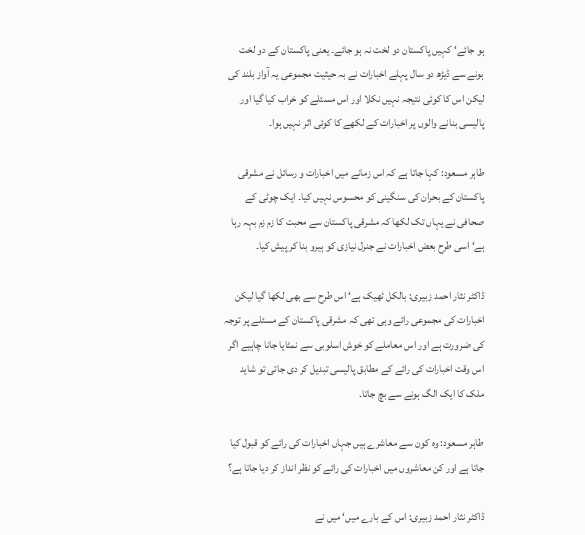ہو جائے‘ کہیں پاکستان دو لخت نہ ہو جائے۔ یعنی پاکستان کے دو لخت ہونے سے ڈیڑھ دو سال پہلے اخبارات نے بہ حیثیت مجموعی یہ آواز بلند کی لیکن اس کا کوئی نتیجہ نہیں نکلا اور اس مسئلے کو خراب کیا گیا اور پالیسی بنانے والوں پر اخبارات کے لکھے کا کوئی اثر نہیں ہوا۔

طاہر مسعود: کہا جاتا ہے کہ اس زمانے میں اخبارات و رسائل نے مشرقی پاکستان کے بحران کی سنگینی کو محسوس نہیں کیا۔ ایک چوٹی کے صحافی نے یہاں تک لکھا کہ مشرقی پاکستان سے محبت کا زم زم بہہ رہا ہے‘ اسی طرح بعض اخبارات نے جنرل نیازی کو ہیرو بنا کر پیش کیا۔

ڈاکٹر نثار احمد زبیری: بالکل ٹھیک ہے‘ اس طرح سے بھی لکھا گیا لیکن اخبارات کی مجموعی رائے وہی تھی کہ مشرقی پاکستان کے مسئلے پر توجہ کی ضرورت ہے اور اس معاملے کو خوش اسلوبی سے نمٹایا جانا چاہیے اگر اس وقت اخبارات کی رائے کے مطابق پالیسی تبدیل کر دی جاتی تو شاید ملک کا ایک الگ ہونے سے بچ جاتا۔

طاہر مسعود: وہ کون سے معاشرے ہیں جہاں اخبارات کی رائے کو قبول کیا جاتا ہے اور کن معاشروں میں اخبارات کی رائے کو نظر انداز کر دیا جاتا ہے؟

ڈاکٹر نثار احمد زبیری: اس کے بارے میں‘ میں نے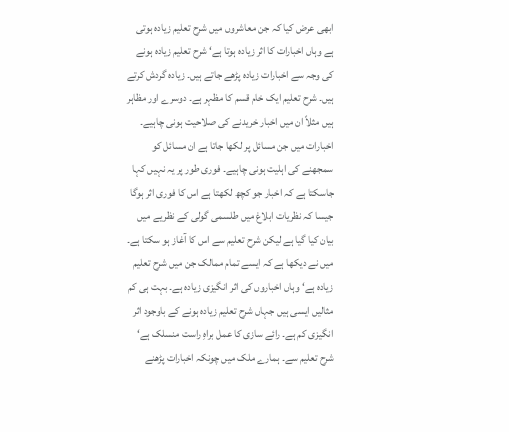ابھی عرض کیا کہ جن معاشروں میں شرح تعلیم زیادہ ہوتی ہے وہاں اخبارات کا اثر زیادہ ہوتا ہے‘ شرح تعلیم زیادہ ہونے کی وجہ سے اخبارات زیادہ پڑھے جاتے ہیں۔ زیادہ گردش کرتے ہیں۔ شرح تعلیم ایک خام قسم کا مظہر ہے۔ دوسرے اور مظاہر ہیں مثلاً ان میں اخبار خریدنے کی صلاحیت ہونی چاہیے۔ اخبارات میں جن مسائل پر لکھا جاتا ہے ان مسائل کو سمجھنے کی اہلیت ہونی چاہیے۔ فوری طور پر یہ نہیں کہا جاسکتا ہے کہ اخبار جو کچھ لکھتا ہے اس کا فوری اثر ہوگا جیسا کہ نظریات ابلاغ میں طلسمی گولی کے نظریے میں بیان کیا گیا ہے لیکن شرح تعلیم سے اس کا آغاز ہو سکتا ہے۔ میں نے دیکھا ہے کہ ایسے تمام ممالک جن میں شرح تعلیم زیادہ ہے‘ وہاں اخباروں کی اثر انگیزی زیادہ ہے۔ بہت ہی کم مثالیں ایسی ہیں جہاں شرح تعلیم زیادہ ہونے کے باوجود اثر انگیزی کم ہے۔ رائے سازی کا عمل براہِ راست منسلک ہے‘ شرح تعلیم سے۔ ہمارے ملک میں چونکہ اخبارات پڑھنے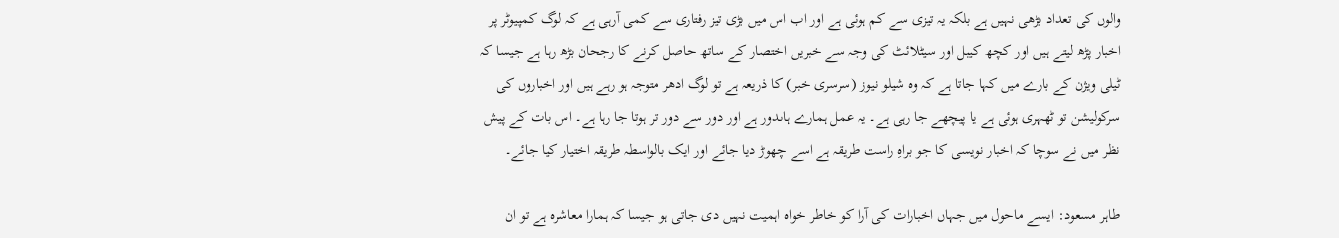والوں کی تعداد بڑھی نہیں ہے بلکہ یہ تیزی سے کم ہوئی ہے اور اب اس میں بڑی تیز رفتاری سے کمی آرہی ہے کہ لوگ کمپیوٹر پر اخبار پڑھ لیتے ہیں اور کچھ کیبل اور سیٹلائٹ کی وجہ سے خبریں اختصار کے ساتھ حاصل کرنے کا رجحان بڑھ رہا ہے جیسا کہ ٹیلی ویژن کے بارے میں کہا جاتا ہے کہ وہ شیلو نیوز (سرسری خبر) کا ذریعہ ہے تو لوگ ادھر متوجہ ہو رہے ہیں اور اخباروں کی سرکولیشن تو ٹھہری ہوئی ہے یا پیچھے جا رہی ہے۔ یہ عمل ہمارے ہاںدور ہے اور دور سے دور تر ہوتا جا رہا ہے۔ اس بات کے پیش نظر میں نے سوچا کہ اخبار نویسی کا جو براہِ راست طریقہ ہے اسے چھوڑ دیا جائے اور ایک بالواسطہ طریقہ اختیار کیا جائے۔

طاہر مسعود: ایسے ماحول میں جہاں اخبارات کی آرا کو خاطر خواہ اہمیت نہیں دی جاتی ہو جیسا کہ ہمارا معاشرہ ہے تو ان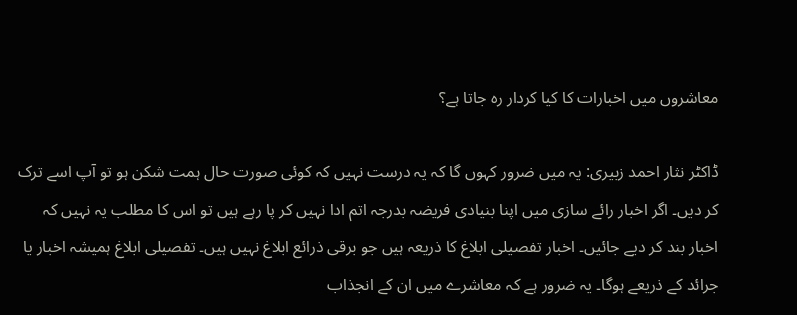معاشروں میں اخبارات کا کیا کردار رہ جاتا ہے؟

ڈاکٹر نثار احمد زبیری: یہ میں ضرور کہوں گا کہ یہ درست نہیں کہ کوئی صورت حال ہمت شکن ہو تو آپ اسے ترک کر دیں۔ اگر اخبار رائے سازی میں اپنا بنیادی فریضہ بدرجہ اتم ادا نہیں کر پا رہے ہیں تو اس کا مطلب یہ نہیں کہ اخبار بند کر دیے جائیں۔ اخبار تفصیلی ابلاغ کا ذریعہ ہیں جو برقی ذرائع ابلاغ نہیں ہیں۔ تفصیلی ابلاغ ہمیشہ اخبار یا جرائد کے ذریعے ہوگا۔ یہ ضرور ہے کہ معاشرے میں ان کے انجذاب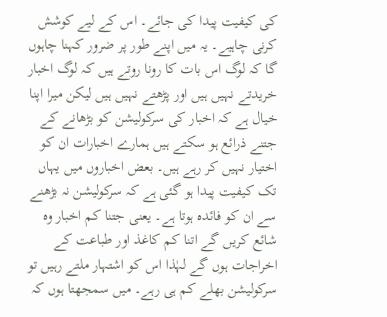کی کیفیت پیدا کی جائے۔ اس کے لیے کوشش کرنی چاہیے۔ یہ میں اپنے طور پر ضرور کہنا چاہوں گا کہ لوگ اس بات کا رونا روتے ہیں کہ لوگ اخبار خریدتے نہیں ہیں اور پڑھتے نہیں ہیں لیکن میرا اپنا خیال ہے کہ اخبار کی سرکولیشن کو بڑھانے کے جتنے ذرائع ہو سکتے ہیں ہمارے اخبارات ان کو اختیار نہیں کر رہے ہیں۔ بعض اخباروں میں یہاں تک کیفیت پیدا ہو گئی ہے کہ سرکولیشن نہ بڑھنے سے ان کو فائدہ ہوتا ہے۔ یعنی جتنا کم اخبار وہ شائع کریں گے اتنا کم کاغذ اور طباعت کے اخراجات ہوں گے لہٰذا اس کو اشتہار ملتے رہیں تو سرکولیشن بھلے کم ہی رہے۔ میں سمجھتا ہوں کہ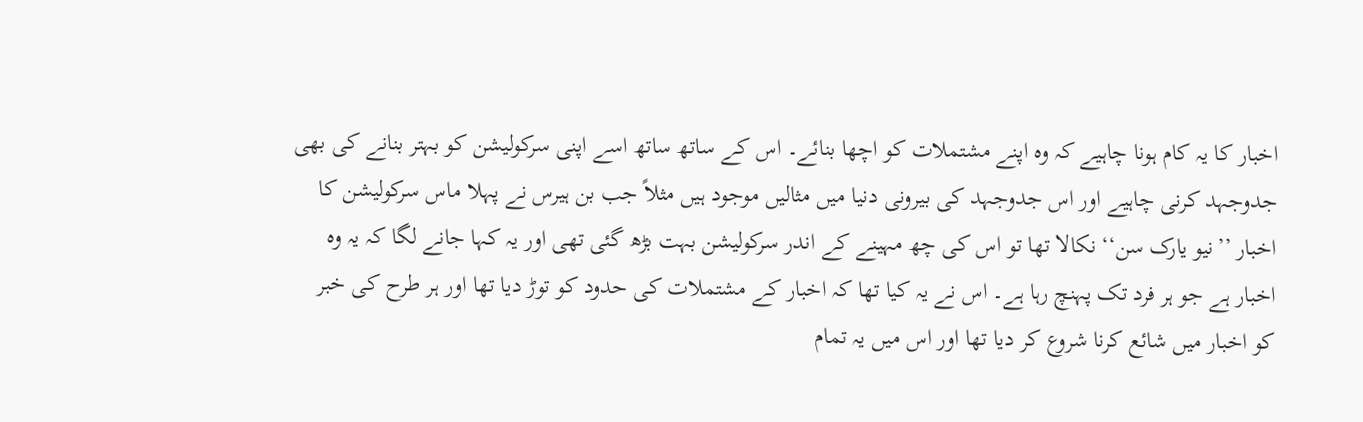اخبار کا یہ کام ہونا چاہیے کہ وہ اپنے مشتملات کو اچھا بنائے۔ اس کے ساتھ ساتھ اسے اپنی سرکولیشن کو بہتر بنانے کی بھی جدوجہد کرنی چاہیے اور اس جدوجہد کی بیرونی دنیا میں مثالیں موجود ہیں مثلاً جب بن ہیرس نے پہلا ماس سرکولیشن کا اخبار ’’نیو یارک سن‘‘ نکالا تھا تو اس کی چھ مہینے کے اندر سرکولیشن بہت بڑھ گئی تھی اور یہ کہا جانے لگا کہ یہ وہ اخبار ہے جو ہر فرد تک پہنچ رہا ہے۔ اس نے یہ کیا تھا کہ اخبار کے مشتملات کی حدود کو توڑ دیا تھا اور ہر طرح کی خبر کو اخبار میں شائع کرنا شروع کر دیا تھا اور اس میں یہ تمام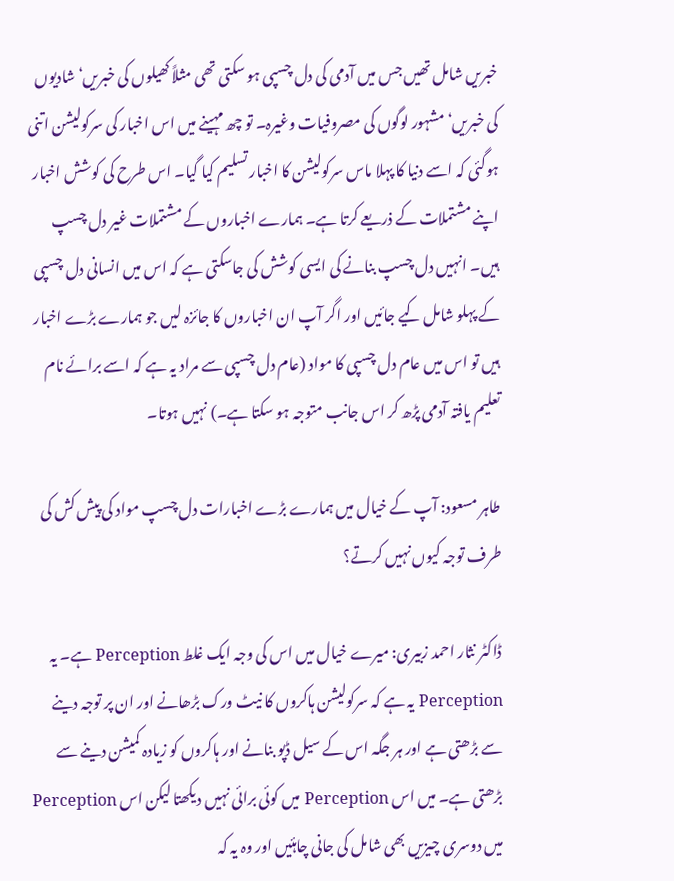خبریں شامل تھیں جس میں آدمی کی دل چسپی ہو سکتی تھی مثلاً کھیلوں کی خبریں‘ شادیوں کی خبریں‘ مشہور لوگوں کی مصروفیات وغیرہ۔ تو چھ مہینے میں اس اخبار کی سرکولیشن اتنی ہوگئی کہ اسے دنیا کا پہلا ماس سرکولیشن کا اخبار تسلیم کیا گیا۔ اس طرح کی کوشش اخبار اپنے مشتملات کے ذریعے کرتا ہے۔ ہمارے اخباروں کے مشتملات غیر دل چسپ ہیں۔ انہیں دل چسپ بنانے کی ایسی کوشش کی جاسکتی ہے کہ اس میں انسانی دل چسپی کے پہلو شامل کیے جائیں اور اگر آپ ان اخباروں کا جائزہ لیں جو ہمارے بڑے اخبار ہیں تو اس میں عام دل چسپی کا مواد (عام دل چسپی سے مراد یہ ہے کہ اسے برائے نام تعلیم یافتہ آدمی پڑھ کر اس جانب متوجہ ہو سکتا ہے۔) نہیں ہوتا۔

طاہر مسعود: آپ کے خیال میں ہمارے بڑے اخبارات دل چسپ مواد کی پیش کش کی طرف توجہ کیوں نہیں کرتے؟

ڈاکٹر نثار احمد زبیری: میرے خیال میں اس کی وجہ ایک غلط Perception ہے۔ یہ Perception یہ ہے کہ سرکولیشن ہاکروں کا نیٹ ورک بڑھانے اور ان پر توجہ دینے سے بڑھتی ہے اور ہر جگہ اس کے سیل ڈپو بنانے اور ہاکروں کو زیادہ کمیشن دینے سے بڑھتی ہے۔ میں اس Perception میں کوئی برائی نہیں دیکھتا لیکن اس Perception میں دوسری چیزیں بھی شامل کی جانی چاہئیں اور وہ یہ کہ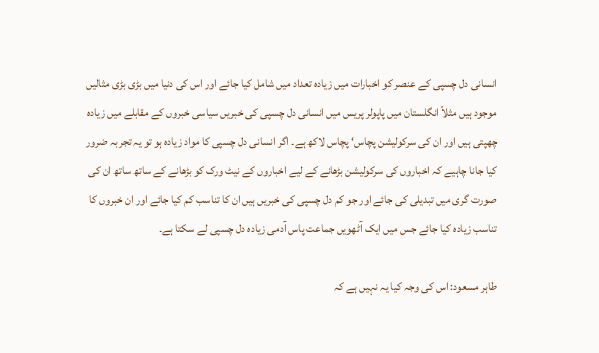انسانی دل چسپی کے عنصر کو اخبارات میں زیادہ تعداد میں شامل کیا جائے اور اس کی دنیا میں بڑی بڑی مثالیں موجود ہیں مثلاً انگلستان میں پاپولر پریس میں انسانی دل چسپی کی خبریں سیاسی خبروں کے مقابلے میں زیادہ چھپتی ہیں اور ان کی سرکولیشن پچاس‘ پچاس لاکھ ہے۔ اگر انسانی دل چسپی کا مواد زیادہ ہو تو یہ تجربہ ضرور کیا جانا چاہیے کہ اخباروں کی سرکولیشن بڑھانے کے لیے اخباروں کے نیٹ ورک کو بڑھانے کے ساتھ ساتھ ان کی صورت گری میں تبدیلی کی جائے اور جو کم دل چسپی کی خبریں ہیں ان کا تناسب کم کیا جائے اور ان خبروں کا تناسب زیادہ کیا جائے جس میں ایک آٹھویں جماعت پاس آدمی زیادہ دل چسپی لے سکتا ہے۔

طاہر مسعود: اس کی وجہ کیا یہ نہیں ہے کہ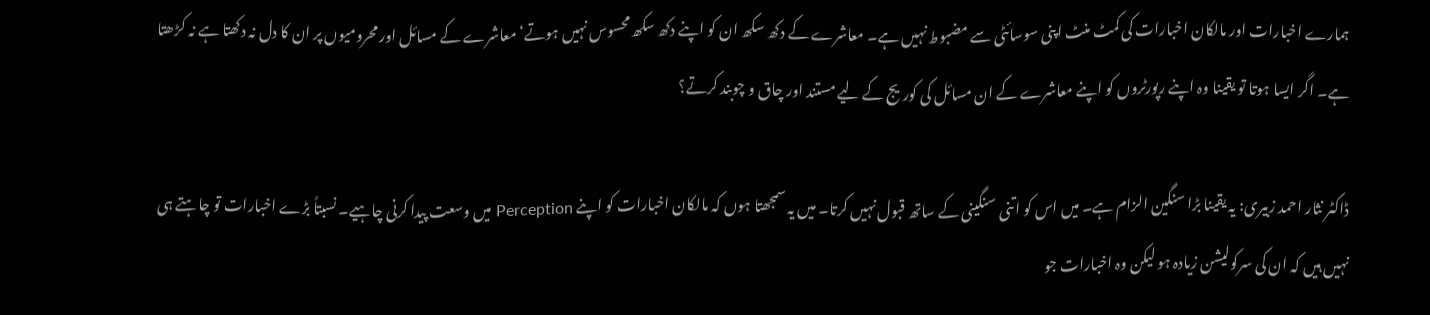ہمارے اخبارات اور مالکان اخبارات کی کمٹ منٹ اپنی سوسائٹی سے مضبوط نہیں ہے۔ معاشرے کے دکھ سکھ ان کو اپنے دکھ سکھ محسوس نہیں ہوتے‘ معاشرے کے مسائل اور محرومیوں پر ان کا دل نہ دکھتا ہے نہ کڑھتا ہے۔ اگر ایسا ہوتا تو یقینا وہ اپنے رپورٹروں کو اپنے معاشرے کے ان مسائل کی کوریج کے لیے مستند اور چاق و چوبند کرتے؟

ڈاکٹر نثار احمد زبیری: یہ یقینا بڑا سنگین الزام ہے۔ میں اس کو اتنی سنگینی کے ساتھ قبول نہیں کرتا۔ میں یہ سمجھتا ہوں کہ مالکان اخبارات کو اپنے Perception میں وسعت پیدا کرنی چاہیے۔ نسبتاً بڑے اخبارات تو چاہتے ہی نہیں ہیں کہ ان کی سرکولیشن زیادہ ہو لیکن وہ اخبارات جو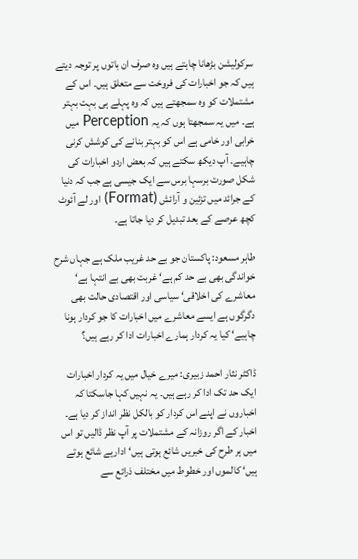سرکولیشن بڑھانا چاہتے ہیں وہ صرف ان باتوں پر توجہ دیتے ہیں کہ جو اخبارات کی فروخت سے متعلق ہیں۔ اس کے مشتملات کو وہ سمجھتے ہیں کہ وہ پہلے ہی بہت بہتر ہے۔ میں یہ سمجھتا ہوں کہ یہ Perception میں خرابی اور خامی ہے اس کو بہتر بنانے کی کوشش کرنی چاہیے۔ آپ دیکھ سکتے ہیں کہ بعض اردو اخبارات کی شکل صورت برسہا برس سے ایک جیسی ہے جب کہ دنیا کے جرائد میں تزئین و آرائش (Format) اور لے آئوٹ کچھ عرصے کے بعد تبدیل کر دیا جاتا ہے۔

طاہر مسعود: پاکستان جو بے حد غریب ملک ہے جہاں شرح خواندگی بھی بے حد کم ہے‘ غربت بھی بے انتہا ہے‘ معاشرے کی اخلاقی‘ سیاسی اور اقتصادی حالت بھی دگرگوں ہے ایسے معاشرے میں اخبارات کا جو کردار ہونا چاہیے‘ کیا یہ کردار ہمارے اخبارات ادا کر رہے ہیں؟

ڈاکٹر نثار احمد زبیری: میرے خیال میں یہ کردار اخبارات ایک حد تک ادا کر رہے ہیں۔ یہ نہیں کہا جاسکتا کہ اخباروں نے اپنے اس کردار کو بالکل نظر انداز کر دیا ہے۔ اخبار کے اگر روزانہ کے مشتملات پر آپ نظر ڈالیں تو اس میں ہر طرح کی خبریں شائع ہوتی ہیں‘ اداریے شائع ہوتے ہیں‘ کالموں اور خطوط میں مختلف ذرائع سے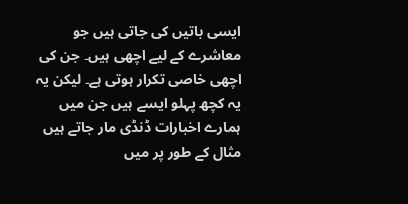ایسی باتیں کی جاتی ہیں جو معاشرے کے لیے اچھی ہیں۔ جن کی اچھی خاصی تکرار ہوتی ہے۔ لیکن یہ یہ کچھ پہلو ایسے ہیں جن میں ہمارے اخبارات ڈنڈی مار جاتے ہیں مثال کے طور پر میں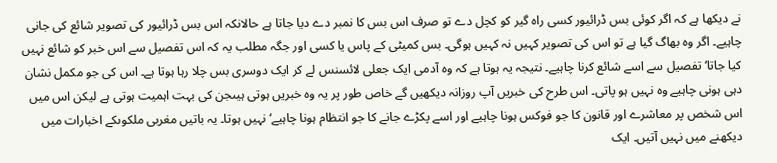نے دیکھا ہے کہ اگر کوئی بس ڈرائیور کسی راہ گیر کو کچل دے تو صرف اس بس کا نمبر دے دیا جاتا ہے حالانکہ اس بس ڈرائیور کی تصویر شائع کی جانی چاہیے۔ اگر وہ بھاگ گیا ہے تو اس کی تصویر کہیں نہ کہیں ہوگی۔ بس کمیٹی کے پاس یا کسی اور جگہ مطلب یہ کہ اس تفصیل سے اس خبر کو شائع نہیں کیا جاتا‘ تفصیل سے اسے شائع کرنا چاہیے۔ نتیجہ یہ ہوتا ہے کہ وہ آدمی ایک جعلی لائسنس لے کر ایک دوسری بس چلا رہا ہوتا ہے۔ اس کی جو مکمل نشان دہی ہونی چاہیے وہ نہیں ہو پاتی۔ اس طرح کی خبریں آپ روزانہ دیکھیں گے خاص طور پر یہ وہ خبریں ہوتی ہیںجن کی بہت اہمیت ہوتی ہے لیکن اس میں اس شخص پر معاشرے اور قانون کا جو فوکس ہونا چاہیے اور اسے پکڑے جانے کا جو انتظام ہونا چاہیے‘ نہیں ہوتا۔ یہ باتیں مغربی ملکوںکے اخبارات میں دیکھنے میں نہیں آتیں۔ ایک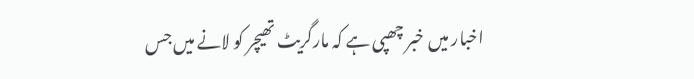اخبار میں خبر چھپی ہے کہ مارگریٹ تھیچر کو لانے میں جس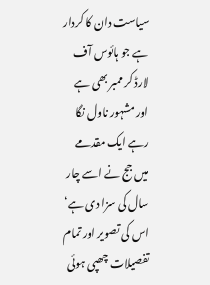سیاست دان کا کردار ہے جو ہائوس آف لارڈ کر ممبر بھی ہے اور مشہور ناول نگا رہے ایک مقدمے میں جج نے اسے چار سال کی سزا دی ہے‘ اس کی تصویر اور تمام تفصیلات چھپی ہوئی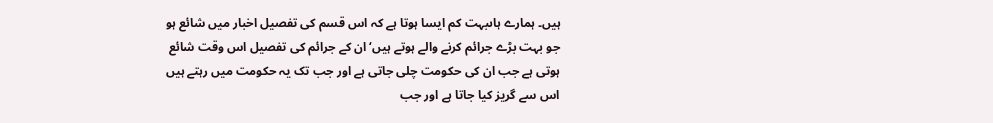ہیں۔ ہمارے ہاںبہت کم ایسا ہوتا ہے کہ اس قسم کی تفصیل اخبار میں شائع ہو جو بہت بڑے جرائم کرنے والے ہوتے ہیں‘ ان کے جرائم کی تفصیل اس وقت شائع ہوتی ہے جب ان کی حکومت چلی جاتی ہے اور جب تک یہ حکومت میں رہتے ہیں اس سے گریز کیا جاتا ہے اور جب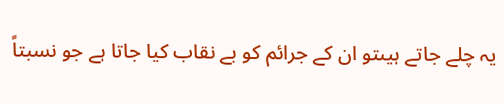یہ چلے جاتے ہیںتو ان کے جرائم کو بے نقاب کیا جاتا ہے جو نسبتاً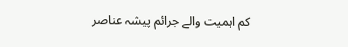کم اہمیت والے جرائم پیشہ عناصر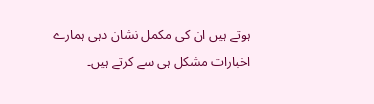ہوتے ہیں ان کی مکمل نشان دہی ہمارے اخبارات مشکل ہی سے کرتے ہیں۔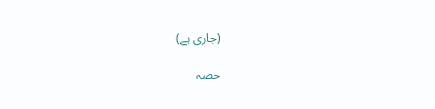(جاری ہے)

حصہ